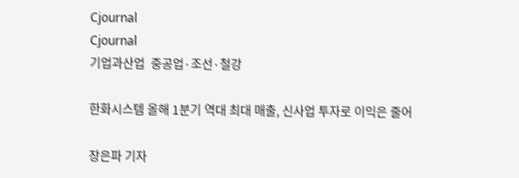Cjournal
Cjournal
기업과산업  중공업·조선·철강

한화시스템 올해 1분기 역대 최대 매출, 신사업 투자로 이익은 줄어

장은파 기자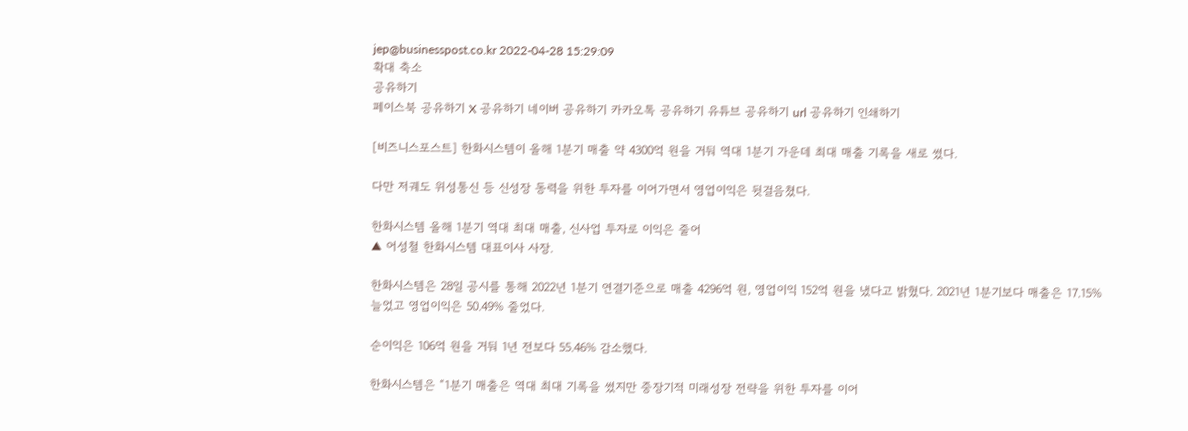jep@businesspost.co.kr 2022-04-28 15:29:09
확대 축소
공유하기
페이스북 공유하기 X 공유하기 네이버 공유하기 카카오톡 공유하기 유튜브 공유하기 url 공유하기 인쇄하기

[비즈니스포스트] 한화시스템이 올해 1분기 매출 약 4300억 원을 거둬 역대 1분기 가운데 최대 매출 기록을 새로 썼다.

다만 저궤도 위성통신 등 신성장 동력을 위한 투자를 이어가면서 영업이익은 뒷걸음쳤다.

한화시스템 올해 1분기 역대 최대 매출, 신사업 투자로 이익은 줄어
▲ 어성철 한화시스템 대표이사 사장.

한화시스템은 28일 공시를 통해 2022년 1분기 연결기준으로 매출 4296억 원, 영업이익 152억 원을 냈다고 밝혔다. 2021년 1분기보다 매출은 17.15% 늘었고 영업이익은 50.49% 줄었다.

순이익은 106억 원을 거둬 1년 전보다 55.46% 감소했다.

한화시스템은 “1분기 매출은 역대 최대 기록을 썼지만 중장기적 미래성장 전략을 위한 투자를 이어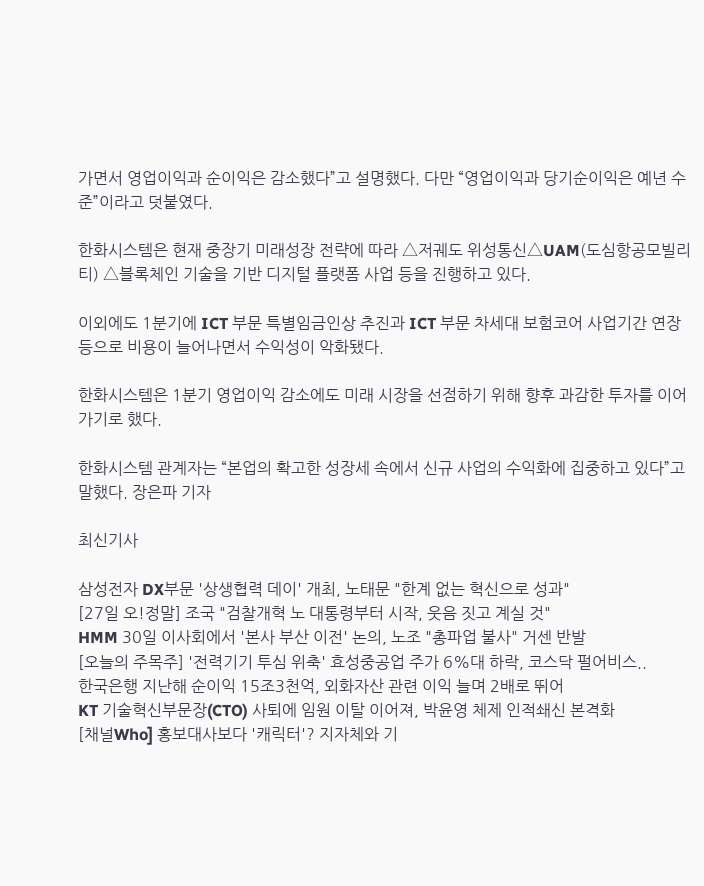가면서 영업이익과 순이익은 감소했다”고 설명했다. 다만 “영업이익과 당기순이익은 예년 수준”이라고 덧붙였다.

한화시스템은 현재 중장기 미래성장 전략에 따라 △저궤도 위성통신△UAM(도심항공모빌리티) △블록체인 기술을 기반 디지털 플랫폼 사업 등을 진행하고 있다.

이외에도 1분기에 ICT 부문 특별임금인상 추진과 ICT 부문 차세대 보험코어 사업기간 연장 등으로 비용이 늘어나면서 수익성이 악화됐다.

한화시스템은 1분기 영업이익 감소에도 미래 시장을 선점하기 위해 향후 과감한 투자를 이어가기로 했다.

한화시스템 관계자는 “본업의 확고한 성장세 속에서 신규 사업의 수익화에 집중하고 있다”고 말했다. 장은파 기자

최신기사

삼성전자 DX부문 '상생협력 데이' 개최, 노태문 "한계 없는 혁신으로 성과"
[27일 오!정말] 조국 "검찰개혁 노 대통령부터 시작, 웃음 짓고 계실 것"
HMM 30일 이사회에서 '본사 부산 이전' 논의, 노조 "총파업 불사" 거센 반발
[오늘의 주목주] '전력기기 투심 위축' 효성중공업 주가 6%대 하락, 코스닥 펄어비스..
한국은행 지난해 순이익 15조3천억, 외화자산 관련 이익 늘며 2배로 뛰어
KT 기술혁신부문장(CTO) 사퇴에 임원 이탈 이어져, 박윤영 체제 인적쇄신 본격화
[채널Who] 홍보대사보다 '캐릭터'? 지자체와 기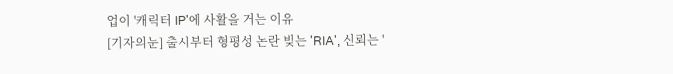업이 '캐릭터 IP'에 사활을 거는 이유
[기자의눈] 출시부터 형평성 논란 빚는 'RIA', 신뢰는 '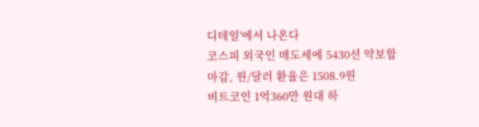디테일'에서 나온다
코스피 외국인 매도세에 5430선 약보합 마감, 원/달러 환율은 1508.9원
비트코인 1억360만 원대 하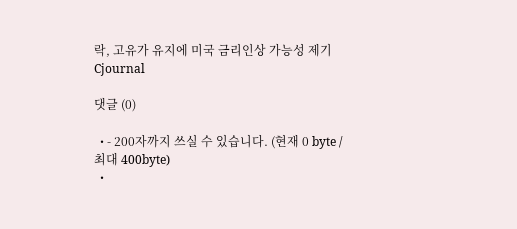락, 고유가 유지에 미국 금리인상 가능성 제기
Cjournal

댓글 (0)

  • - 200자까지 쓰실 수 있습니다. (현재 0 byte / 최대 400byte)
  •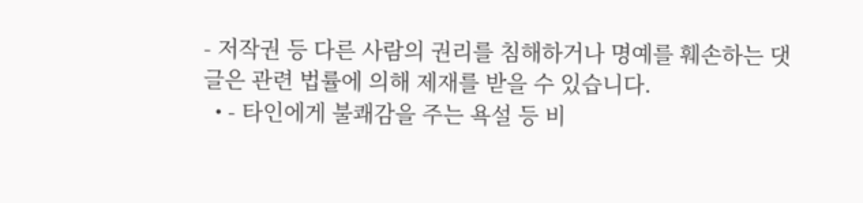- 저작권 등 다른 사람의 권리를 침해하거나 명예를 훼손하는 댓글은 관련 법률에 의해 제재를 받을 수 있습니다.
  • - 타인에게 불쾌감을 주는 욕설 등 비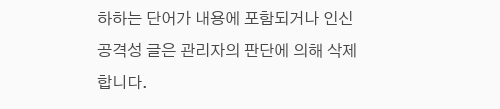하하는 단어가 내용에 포함되거나 인신공격성 글은 관리자의 판단에 의해 삭제 합니다.